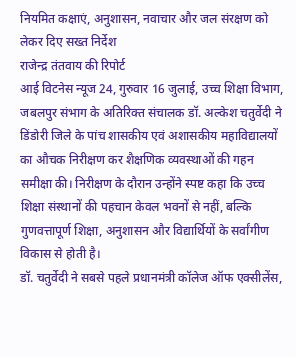नियमित कक्षाएं, अनुशासन, नवाचार और जल संरक्षण को लेकर दिए सख्त निर्देश
राजेन्द्र तंतवाय की रिपोर्ट
आई विटनेस न्यूज 24, गुरुवार 16 जुलाई, उच्च शिक्षा विभाग, जबलपुर संभाग के अतिरिक्त संचालक डॉ. अल्केश चतुर्वेदी ने डिंडोरी जिले के पांच शासकीय एवं अशासकीय महाविद्यालयों का औचक निरीक्षण कर शैक्षणिक व्यवस्थाओं की गहन समीक्षा की। निरीक्षण के दौरान उन्होंने स्पष्ट कहा कि उच्च शिक्षा संस्थानों की पहचान केवल भवनों से नहीं, बल्कि गुणवत्तापूर्ण शिक्षा, अनुशासन और विद्यार्थियों के सर्वांगीण विकास से होती है।
डॉ. चतुर्वेदी ने सबसे पहले प्रधानमंत्री कॉलेज ऑफ एक्सीलेंस,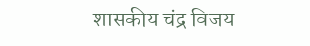शासकीय चंद्र विजय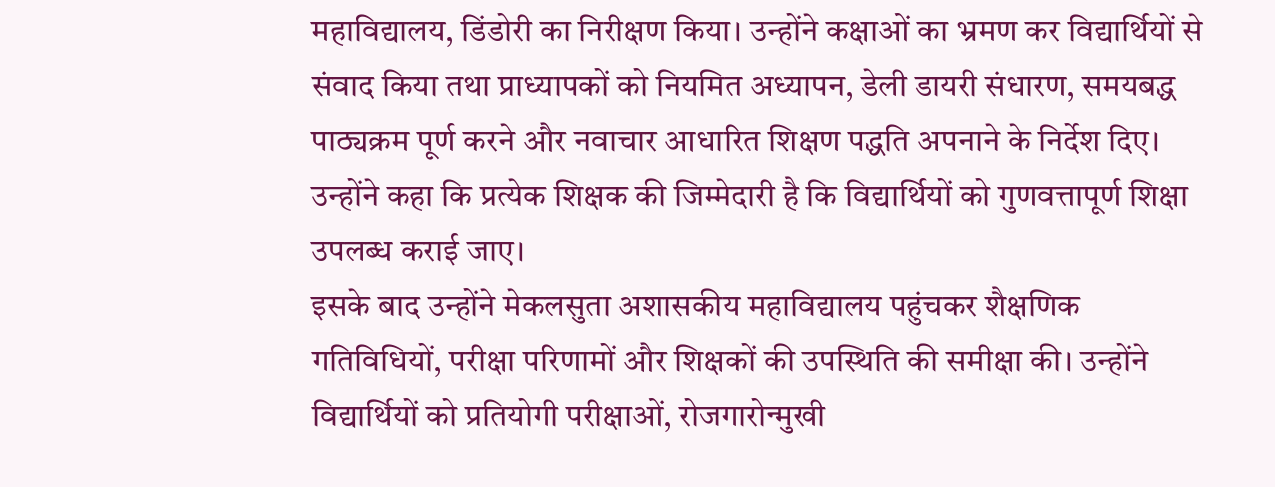महाविद्यालय, डिंडोरी का निरीक्षण किया। उन्होंने कक्षाओं का भ्रमण कर विद्यार्थियों से संवाद किया तथा प्राध्यापकों को नियमित अध्यापन, डेली डायरी संधारण, समयबद्ध पाठ्यक्रम पूर्ण करने और नवाचार आधारित शिक्षण पद्धति अपनाने के निर्देश दिए। उन्होंने कहा कि प्रत्येक शिक्षक की जिम्मेदारी है कि विद्यार्थियों को गुणवत्तापूर्ण शिक्षा उपलब्ध कराई जाए।
इसके बाद उन्होंने मेकलसुता अशासकीय महाविद्यालय पहुंचकर शैक्षणिक गतिविधियों, परीक्षा परिणामों और शिक्षकों की उपस्थिति की समीक्षा की। उन्होंने विद्यार्थियों को प्रतियोगी परीक्षाओं, रोजगारोन्मुखी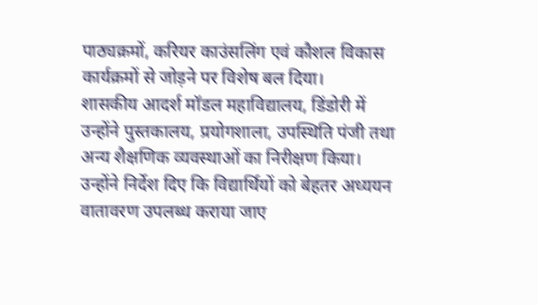पाठ्यक्रमों, करियर काउंसलिंग एवं कौशल विकास कार्यक्रमों से जोड़ने पर विशेष बल दिया।
शासकीय आदर्श मॉडल महाविद्यालय, डिंडोरी में उन्होंने पुस्तकालय, प्रयोगशाला, उपस्थिति पंजी तथा अन्य शैक्षणिक व्यवस्थाओं का निरीक्षण किया। उन्होंने निर्देश दिए कि विद्यार्थियों को बेहतर अध्ययन वातावरण उपलब्ध कराया जाए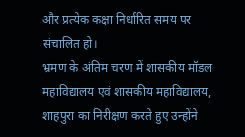और प्रत्येक कक्षा निर्धारित समय पर संचालित हो।
भ्रमण के अंतिम चरण में शासकीय मॉडल महाविद्यालय एवं शासकीय महाविद्यालय, शाहपुरा का निरीक्षण करते हुए उन्होंने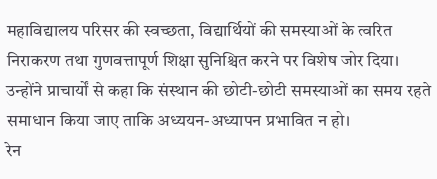महाविद्यालय परिसर की स्वच्छता, विद्यार्थियों की समस्याओं के त्वरित निराकरण तथा गुणवत्तापूर्ण शिक्षा सुनिश्चित करने पर विशेष जोर दिया। उन्होंने प्राचार्यों से कहा कि संस्थान की छोटी-छोटी समस्याओं का समय रहते समाधान किया जाए ताकि अध्ययन-अध्यापन प्रभावित न हो।
रेन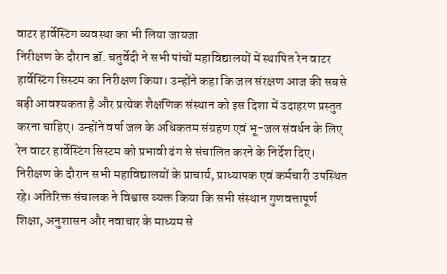वाटर हार्वेस्टिंग व्यवस्था का भी लिया जायजा
निरीक्षण के दौरान डॉ. चतुर्वेदी ने सभी पांचों महाविद्यालयों में स्थापित रेन वाटर हार्वेस्टिंग सिस्टम का निरीक्षण किया। उन्होंने कहा कि जल संरक्षण आज की सबसे बड़ी आवश्यकता है और प्रत्येक शैक्षणिक संस्थान को इस दिशा में उदाहरण प्रस्तुत करना चाहिए। उन्होंने वर्षा जल के अधिकतम संग्रहण एवं भू-जल संवर्धन के लिए रेन वाटर हार्वेस्टिंग सिस्टम को प्रभावी ढंग से संचालित करने के निर्देश दिए।
निरीक्षण के दौरान सभी महाविद्यालयों के प्राचार्य, प्राध्यापक एवं कर्मचारी उपस्थित रहे। अतिरिक्त संचालक ने विश्वास व्यक्त किया कि सभी संस्थान गुणवत्तापूर्ण शिक्षा, अनुशासन और नवाचार के माध्यम से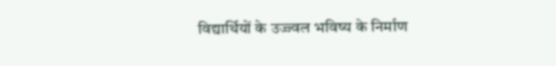विद्यार्थियों के उज्ज्वल भविष्य के निर्माण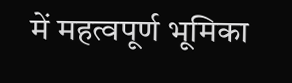में महत्वपूर्ण भूमिका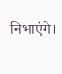निभाएंगे।